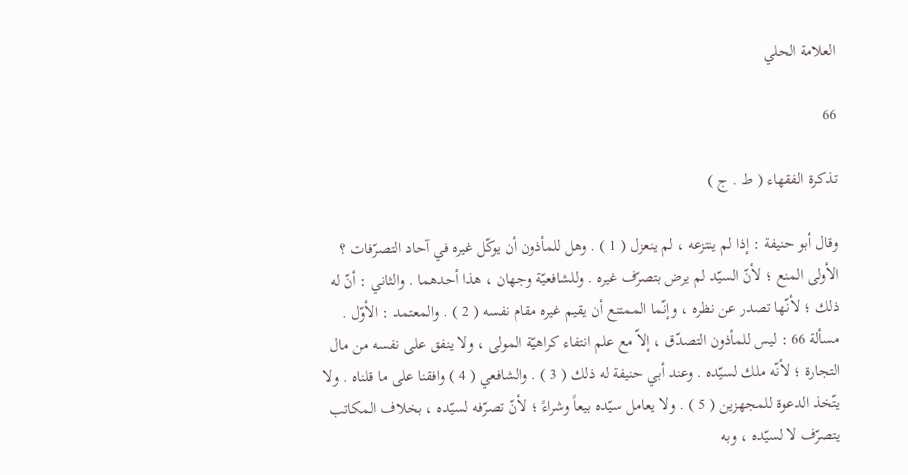العلامة الحلي

66

تذكرة الفقهاء ( ط . ج )

وقال أبو حنيفة : إذا لم ينتزعه ، لم ينعزل ( 1 ) . وهل للمأذون أن يوكّل غيره في آحاد التصرّفات ؟ الأولى المنع ؛ لأنّ السيّد لم يرض بتصرّف غيره . وللشافعيّة وجهان ، هذا أحدهما . والثاني : أنّ له ذلك ؛ لأنّها تصدر عن نظره ، وإنّما الممتنع أن يقيم غيره مقام نفسه ( 2 ) . والمعتمد : الأوّل . مسألة 66 : ليس للمأذون التصدّق ، إلاّ مع علم انتفاء كراهيّة المولى ، ولا ينفق على نفسه من مال التجارة ؛ لأنّه ملك لسيّده . وعند أبي حنيفة له ذلك ( 3 ) . والشافعي ( 4 ) وافقنا على ما قلناه . ولا يتّخذ الدعوة للمجهزين ( 5 ) . ولا يعامل سيّده بيعاً وشراءً ؛ لأنّ تصرّفه لسيّده ، بخلاف المكاتب يتصرّف لا لسيّده ، وبه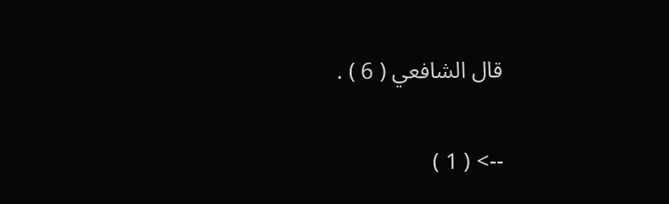قال الشافعي ( 6 ) .

--> ( 1 )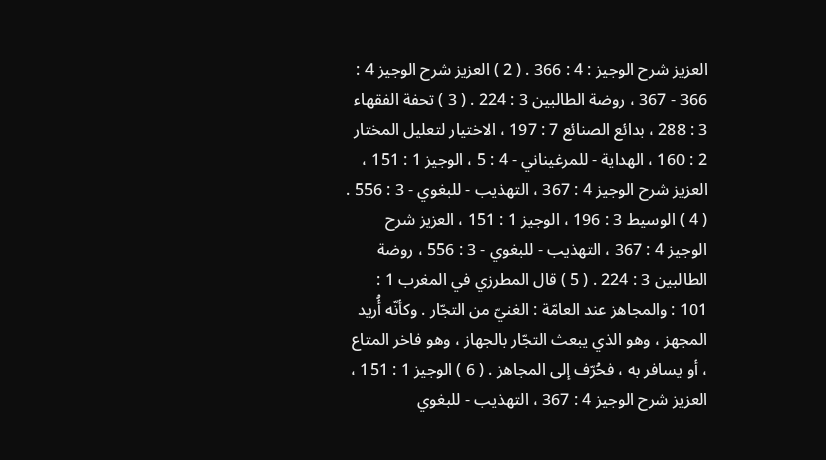العزيز شرح الوجيز : 4 : 366 . ( 2 ) العزيز شرح الوجيز 4 : 366 - 367 ، روضة الطالبين 3 : 224 . ( 3 ) تحفة الفقهاء 3 : 288 ، بدائع الصنائع 7 : 197 ، الاختيار لتعليل المختار 2 : 160 ، الهداية - للمرغيناني - 4 : 5 ، الوجيز 1 : 151 ، العزيز شرح الوجيز 4 : 367 ، التهذيب - للبغوي - 3 : 556 . ( 4 ) الوسيط 3 : 196 ، الوجيز 1 : 151 ، العزيز شرح الوجيز 4 : 367 ، التهذيب - للبغوي - 3 : 556 ، روضة الطالبين 3 : 224 . ( 5 ) قال المطرزي في المغرب 1 : 101 : والمجاهز عند العامّة : الغنيّ من التجّار . وكأنّه أُريد المجهز ، وهو الذي يبعث التجّار بالجهاز ، وهو فاخر المتاع ، أو يسافر به ، فحُرّف إلى المجاهز . ( 6 ) الوجيز 1 : 151 ، العزيز شرح الوجيز 4 : 367 ، التهذيب - للبغوي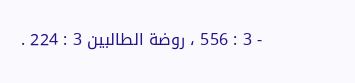- 3 : 556 ، روضة الطالبين 3 : 224 .